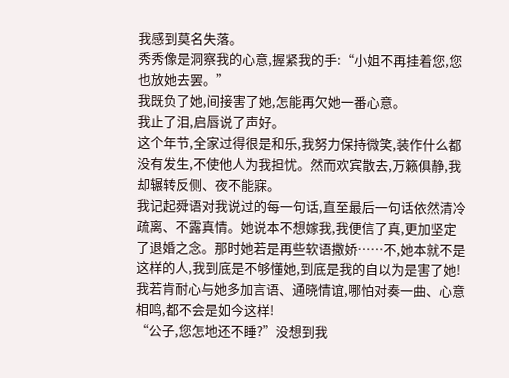我感到莫名失落。
秀秀像是洞察我的心意,握紧我的手:“小姐不再挂着您,您也放她去罢。”
我既负了她,间接害了她,怎能再欠她一番心意。
我止了泪,启唇说了声好。
这个年节,全家过得很是和乐,我努力保持微笑,装作什么都没有发生,不使他人为我担忧。然而欢宾散去,万籁俱静,我却辗转反侧、夜不能寐。
我记起舜语对我说过的每一句话,直至最后一句话依然清冷疏离、不露真情。她说本不想嫁我,我便信了真,更加坚定了退婚之念。那时她若是再些软语撒娇……不,她本就不是这样的人,我到底是不够懂她,到底是我的自以为是害了她!我若肯耐心与她多加言语、通晓情谊,哪怕对奏一曲、心意相鸣,都不会是如今这样!
“公子,您怎地还不睡?”没想到我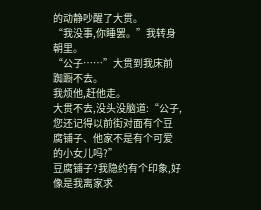的动静吵醒了大贯。
“我没事,你睡罢。”我转身朝里。
“公子……”大贯到我床前踟蹰不去。
我烦他,赶他走。
大贯不去,没头没脑道:“公子,您还记得以前街对面有个豆腐铺子、他家不是有个可爱的小女儿吗?”
豆腐铺子?我隐约有个印象,好像是我离家求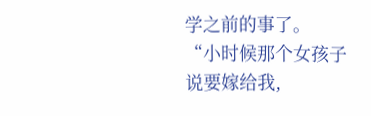学之前的事了。
“小时候那个女孩子说要嫁给我,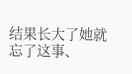结果长大了她就忘了这事、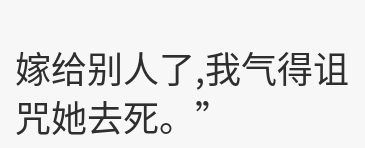嫁给别人了,我气得诅咒她去死。”